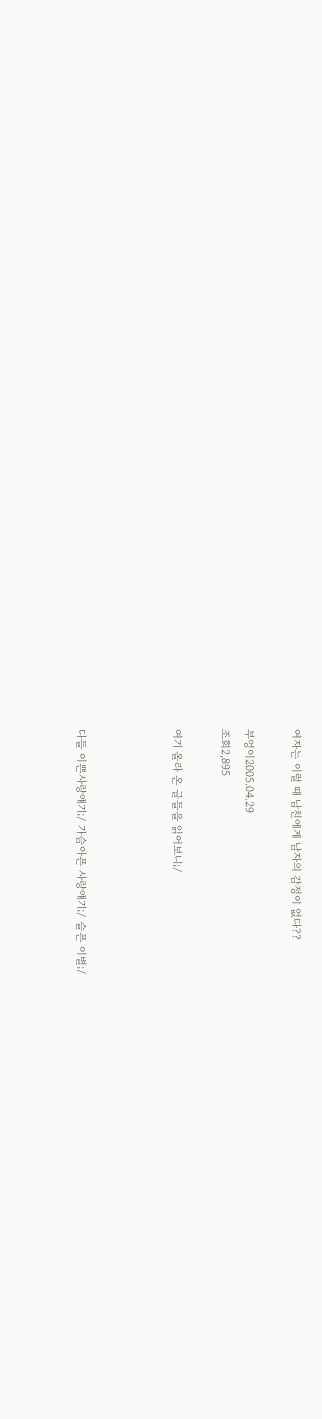여자는 이럴 때 남친에게 남자의 감정이 없다??

부엉이2005.04.29
조회2,895

여기 올라 온 글들을 읽어보니;/



다들 이쁜사랑얘기;/ 가슴아픈 사랑얘기;/ 슬픈 이별;/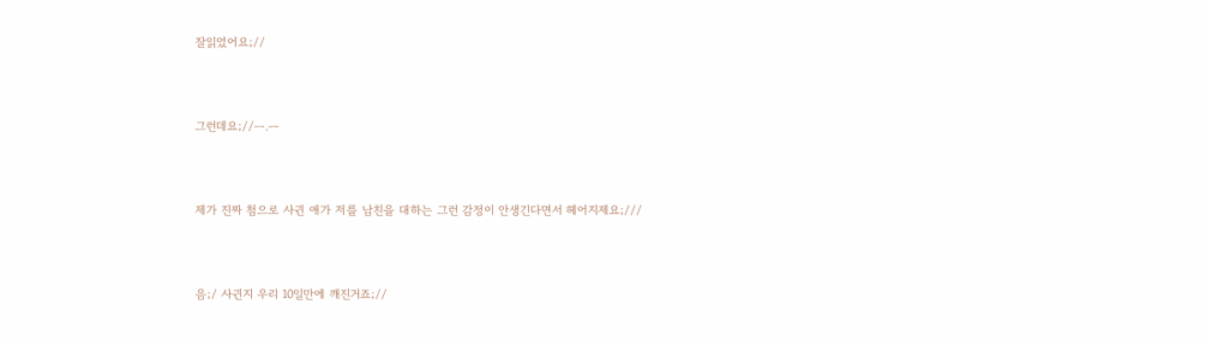잘읽었어요;//



그런데요;//ㅡ.ㅡ



제가 진짜 첨으로 사귄 애가 저를 남친을 대하는 그런 감정이 안생긴다면서 헤어지제요;///



음;/ 사귄지 우리 10일만에 깨진거죠;//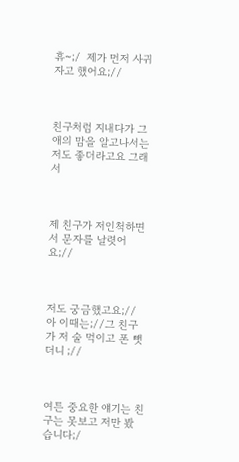휴~;/  제가 먼저 사귀자고 했어요;//



친구처럼 지내다가 그애의 맘을 알고나서는 저도 좋더라고요 그래서



제 친구가 저인척하면서 문자를 날렷어요;//



저도 궁금했고요;// 아 이때는;//그 친구가 저 술 먹이고 폰 뺏더니 ;//



여튼 중요한 얘기는 친구는 못보고 저만 봤습니다;/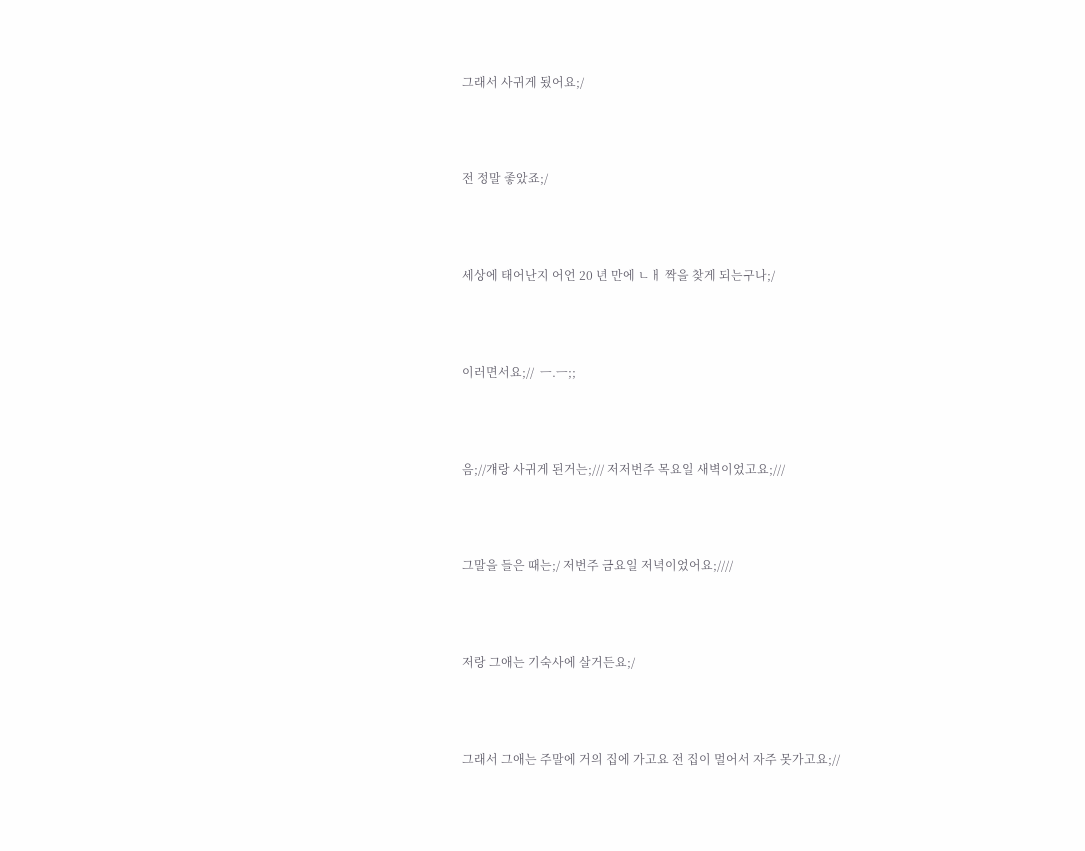그래서 사귀게 됬어요;/



전 정말 좋았죠;/



세상에 태어난지 어언 20 년 만에 ㄴㅐ 짝을 찾게 되는구나;/



이러면서요;//  ㅡ.ㅡ;;



음;//걔랑 사귀게 된거는;/// 저저번주 목요일 새벽이었고요;///



그말을 들은 때는;/ 저번주 금요일 저녁이었어요;////



저랑 그애는 기숙사에 살거든요;/



그래서 그애는 주말에 거의 집에 가고요 전 집이 멀어서 자주 못가고요;//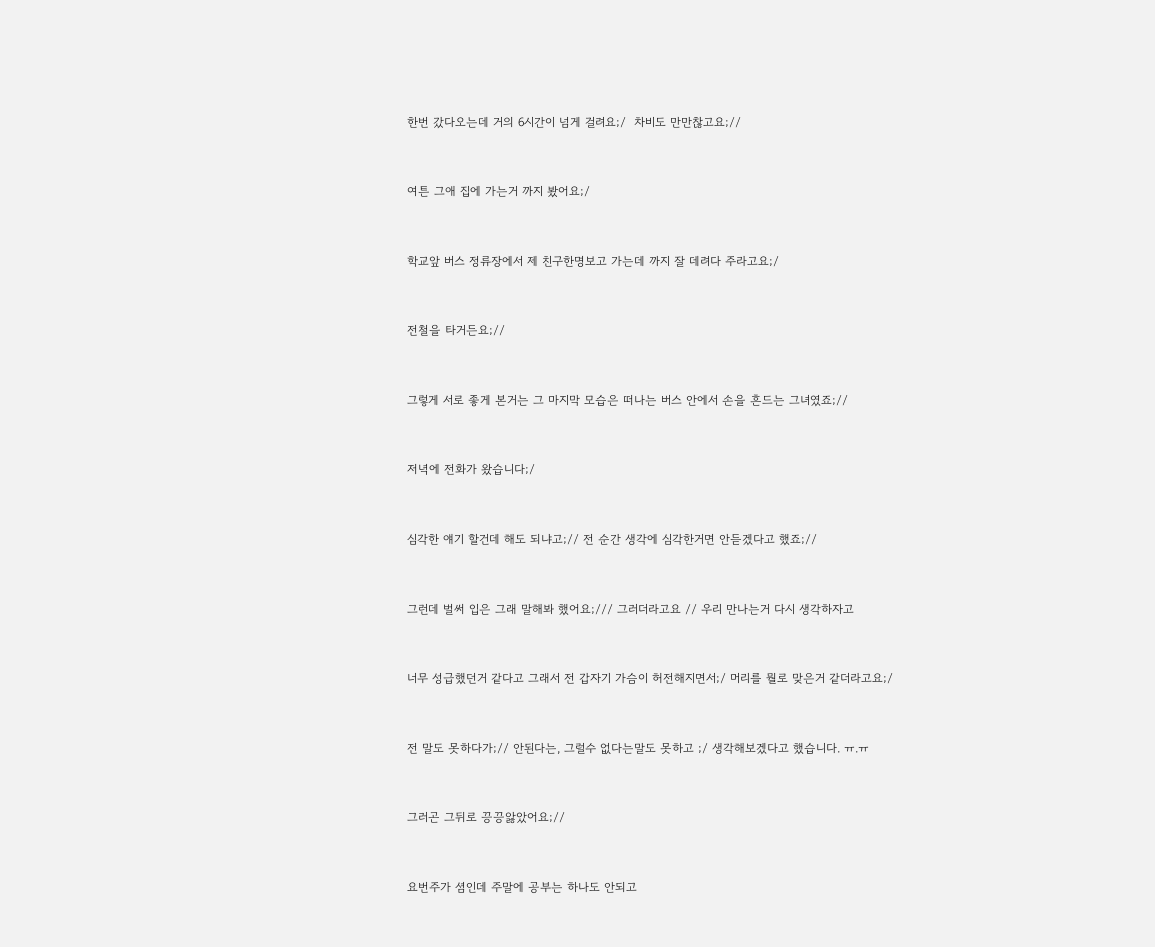한번 갔다오는데 거의 6시간이 넘게 걸려요;/  차비도 만만찮고요;//



여튼 그애 집에 가는거 까지 봤어요;/



학교앞 버스 정류장에서 제 친구한명보고 가는데 까지 잘 데려다 주라고요;/



전철을 타거든요;//



그렇게 서로 좋게 본거는 그 마지막 모습은 떠나는 버스 안에서 손을 흔드는 그녀였죠;//



저녁에 전화가 왔습니다;/



심각한 얘기 할건데 해도 되냐고;// 전 순간 생각에 심각한거면 안듣겠다고 했죠;//



그런데 벌써 입은 그래 말해봐 했어요;/// 그러더라고요 // 우리 만나는거 다시 생각하자고



너무 성급했던거 같다고 그래서 전 갑자기 가슴이 허전해지면서;/ 머리를 뭘로 맞은거 같더라고요;/



전 말도 못하다가;// 안된다는, 그럴수 없다는말도 못하고 ;/ 생각해보겠다고 했습니다. ㅠ.ㅠ



그러곤 그뒤로 끙끙앓았어요;//



요번주가 셤인데 주말에 공부는 하나도 안되고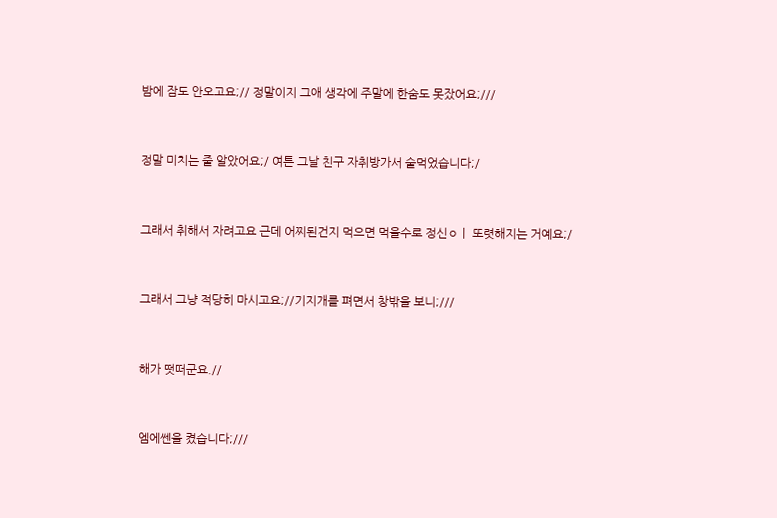밤에 잠도 안오고요;// 정말이지 그애 생각에 주말에 한숨도 못잤어요;///



정말 미치는 줄 알았어요;/ 여튼 그날 친구 자취방가서 술먹었습니다;/



그래서 취해서 자려고요 근데 어찌된건지 먹으면 먹을수로 정신ㅇㅣ 또렷해지는 거예요;/



그래서 그냥 적당히 마시고요;//기지개를 펴면서 창밖을 보니;///



해가 떳떠군요.//



엠에쎈을 켰습니다;///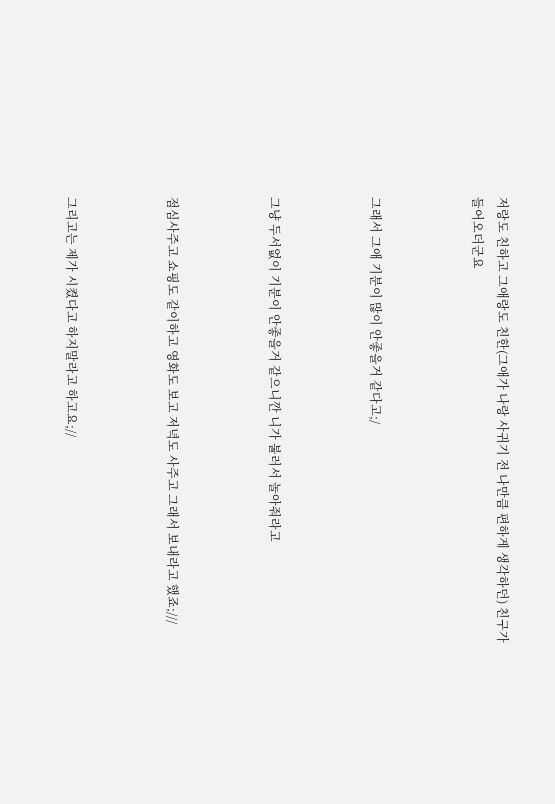저랑도 친하고 그애랑도 친한(그애가 나랑 사귀기 전 나만큼 편하게 생각하던) 친구가 들어오더군요



그래서 그애 기분이 많이 안좋을거 같다고;/



그냥 두서없이 기분이 안좋을거 같으니깐 니가 불러서 놀아줘라고



점심사주고 쇼핑도 같이하고 영화도 보고 저녁도 사주고 그래서 보내라고 했죠;///



그리고는 제가 시켰다고 하지말라고 하고요;//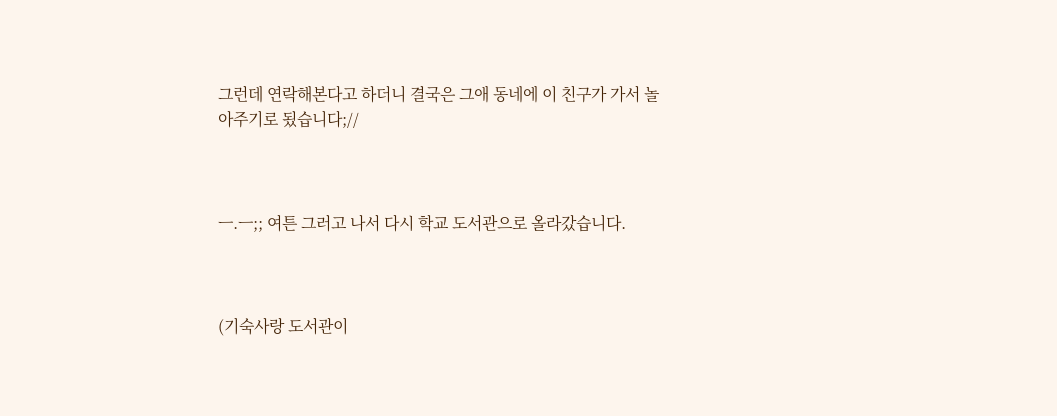그런데 연락해본다고 하더니 결국은 그애 동네에 이 친구가 가서 놀아주기로 됬습니다;//



ㅡ.ㅡ;; 여튼 그러고 나서 다시 학교 도서관으로 올라갔습니다.



(기숙사랑 도서관이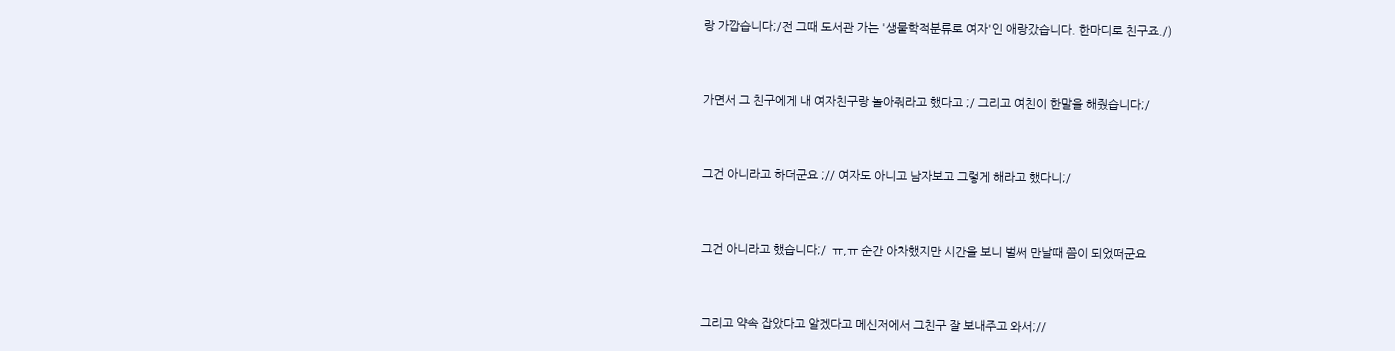랑 가깝습니다;/전 그때 도서관 가는 '생물학적분류로 여자'인 애랑갔습니다. 한마디로 친구죠./)



가면서 그 친구에게 내 여자친구랑 놀아줘라고 했다고 ;/ 그리고 여친이 한말을 해줬습니다;/



그건 아니라고 하더군요 ;// 여자도 아니고 남자보고 그렇게 해라고 했다니;/



그건 아니라고 했습니다;/  ㅠ,ㅠ 순간 아차했지만 시간을 보니 벌써 만날때 쯤이 되었떠군요



그리고 약속 잡았다고 알겠다고 메신저에서 그친구 잘 보내주고 와서;//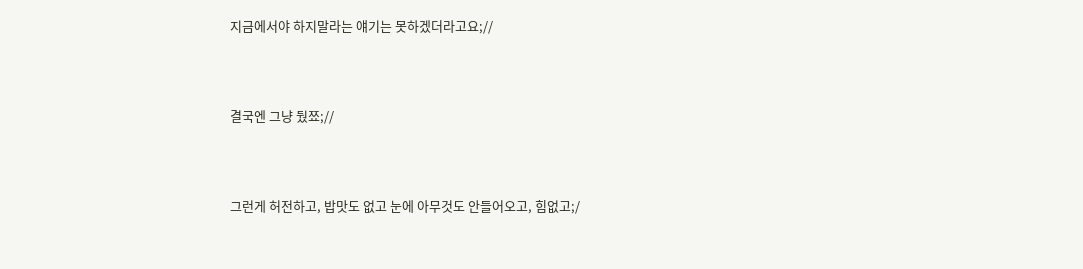지금에서야 하지말라는 얘기는 못하겠더라고요;//



결국엔 그냥 뒀쬬;//



그런게 허전하고, 밥맛도 없고 눈에 아무것도 안들어오고, 힘없고;/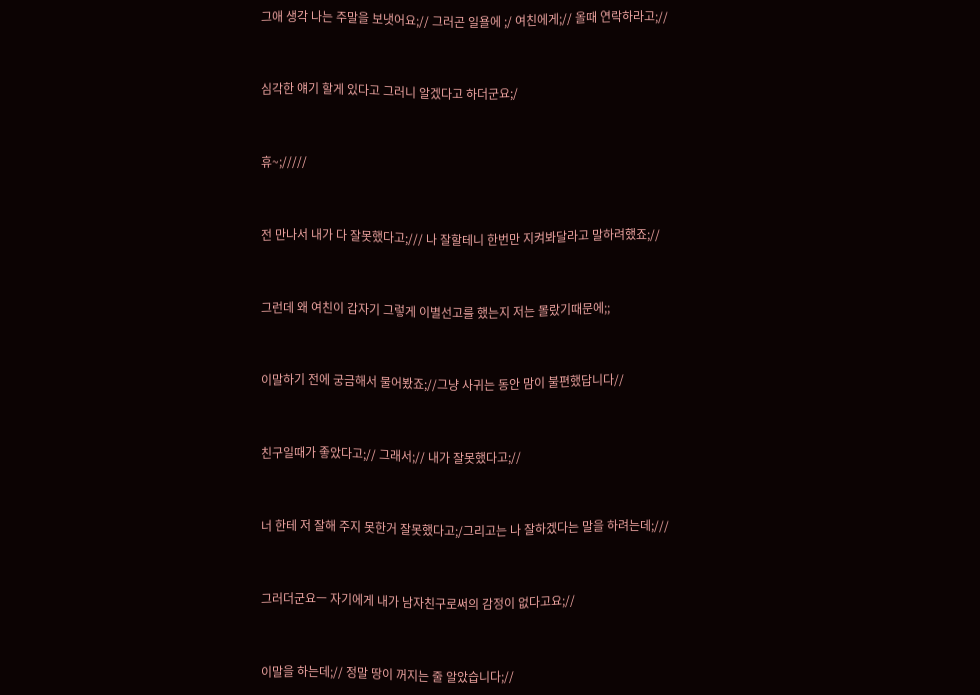그애 생각 나는 주말을 보냇어요;// 그러곤 일욜에 ;/ 여친에게;// 올때 연락하라고;//



심각한 얘기 할게 있다고 그러니 알겠다고 하더군요;/



휴~;/////



전 만나서 내가 다 잘못했다고;/// 나 잘할테니 한번만 지켜봐달라고 말하려했죠;//



그런데 왜 여친이 갑자기 그렇게 이별선고를 했는지 저는 몰랐기때문에;;



이말하기 전에 궁금해서 물어봤죠;//그냥 사귀는 동안 맘이 불편했답니다//



친구일때가 좋았다고;// 그래서;// 내가 잘못했다고;//



너 한테 저 잘해 주지 못한거 잘못했다고;/그리고는 나 잘하겠다는 말을 하려는데;///



그러더군요ㅡ 자기에게 내가 남자친구로써의 감정이 없다고요;//



이말을 하는데;// 정말 땅이 꺼지는 줄 알았습니다;//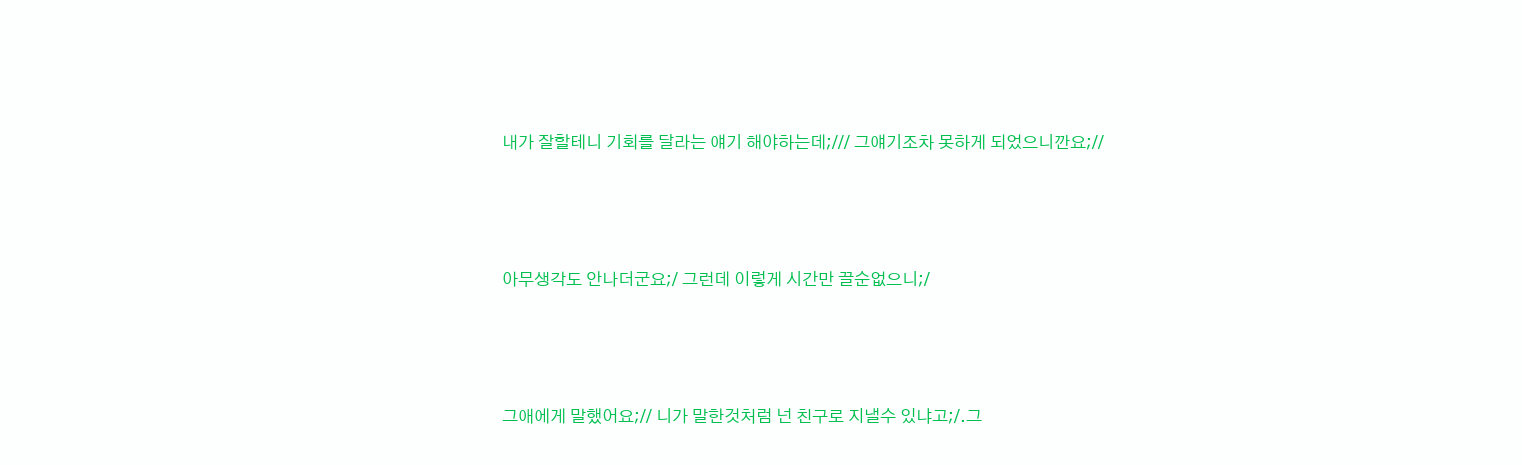내가 잘할테니 기회를 달라는 얘기 해야하는데;/// 그얘기조차 못하게 되었으니깐요;//



아무생각도 안나더군요;/ 그런데 이렇게 시간만 끌순없으니;/



그애에게 말했어요;// 니가 말한것처럼 넌 친구로 지낼수 있냐고;/.그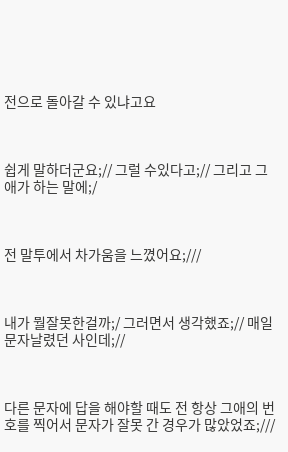전으로 돌아갈 수 있냐고요



쉽게 말하더군요;// 그럴 수있다고;// 그리고 그애가 하는 말에;/



전 말투에서 차가움을 느꼈어요;///



내가 뭘잘못한걸까;/ 그러면서 생각했죠;// 매일 문자날렸던 사인데;//



다른 문자에 답을 해야할 때도 전 항상 그애의 번호를 찍어서 문자가 잘못 간 경우가 많았었죠;///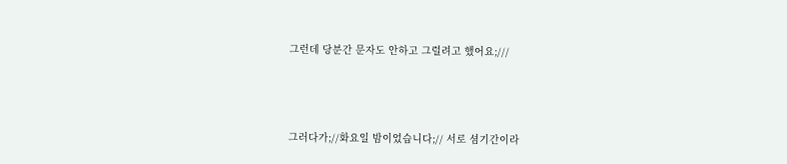그런데 당분간 문자도 안하고 그럴려고 했어요;///



그러다가;//화요일 밤이었습니다;// 서로 셤기간이라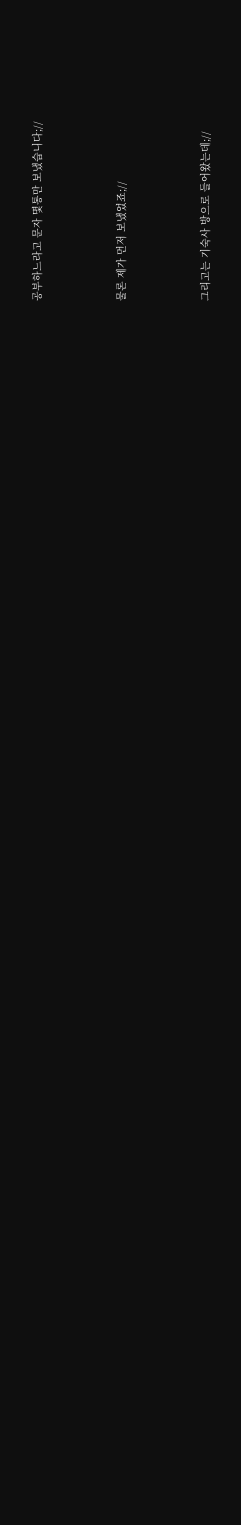공부하느라고 문자 몇통만 보냈습니다;//



물론 제가 먼저 보냈었죠;//



그리고는 기숙사 방으로 들어왔는데;//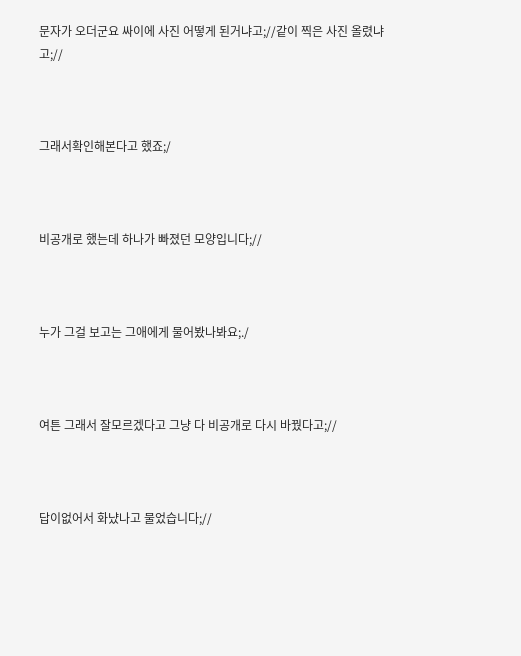문자가 오더군요 싸이에 사진 어떻게 된거냐고;//같이 찍은 사진 올렸냐고;//



그래서확인해본다고 했죠;/



비공개로 했는데 하나가 빠졌던 모양입니다;//



누가 그걸 보고는 그애에게 물어봤나봐요;./



여튼 그래서 잘모르겠다고 그냥 다 비공개로 다시 바꿨다고;//



답이없어서 화냤나고 물었습니다;//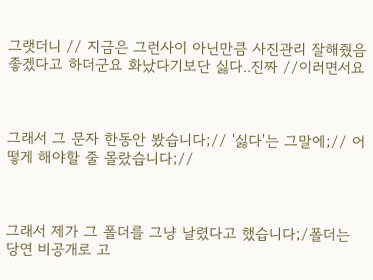그랫더니 // 지금은 그런사이 아닌만큼 사진관리 잘해줬음 좋겠다고 하더군요 화났다기보단 싫다..진짜 //이러면서요



그래서 그 문자 한동안 봤습니다;// '싫다'는 그말에;// 어떻게 해야할 줄 몰랐습니다;//



그래서 제가 그 폴더를 그냥 날렸다고 했습니다;/폴더는 당연 비공개로 고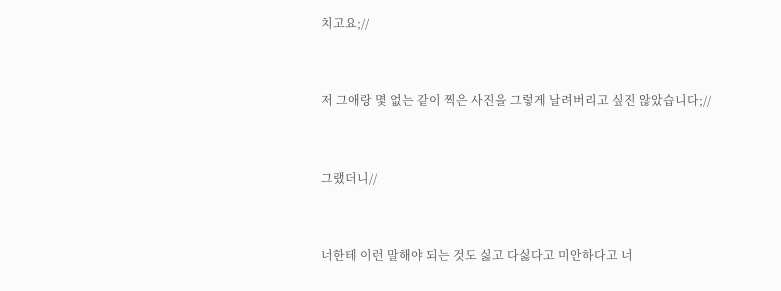치고요;//



저 그애랑 몇 없는 같이 찍은 사진을 그렇게 날려버리고 싶진 않았습니다;//



그랬더니//



너한테 이런 말해야 되는 것도 싫고 다싫다고 미안하다고 너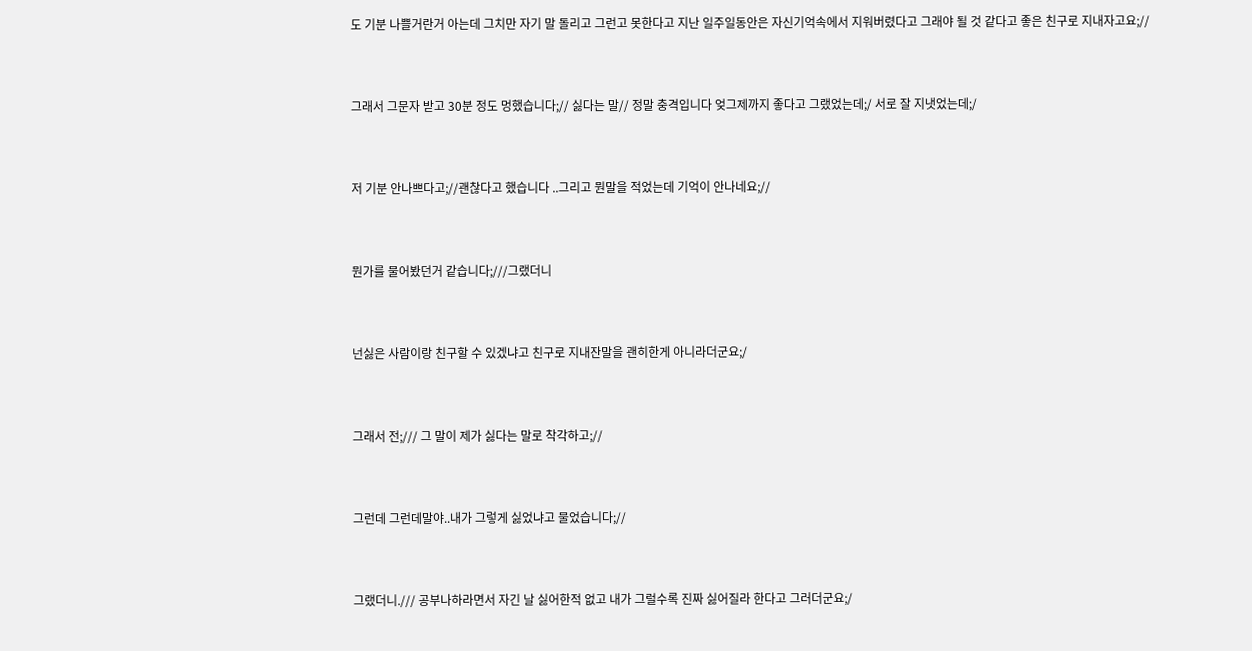도 기분 나쁠거란거 아는데 그치만 자기 말 돌리고 그런고 못한다고 지난 일주일동안은 자신기억속에서 지워버렸다고 그래야 될 것 같다고 좋은 친구로 지내자고요;//



그래서 그문자 받고 30분 정도 멍했습니다;// 싫다는 말// 정말 충격입니다 엊그제까지 좋다고 그랬었는데;/ 서로 잘 지냇었는데;/



저 기분 안나쁘다고;//괜찮다고 했습니다 ..그리고 뭔말을 적었는데 기억이 안나네요;//



뭔가를 물어봤던거 같습니다;///그랬더니



넌싫은 사람이랑 친구할 수 있겠냐고 친구로 지내잔말을 괜히한게 아니라더군요;/



그래서 전;/// 그 말이 제가 싫다는 말로 착각하고;//



그런데 그런데말야..내가 그렇게 싫었냐고 물었습니다;//



그랬더니./// 공부나하라면서 자긴 날 싫어한적 없고 내가 그럴수록 진짜 싫어질라 한다고 그러더군요;/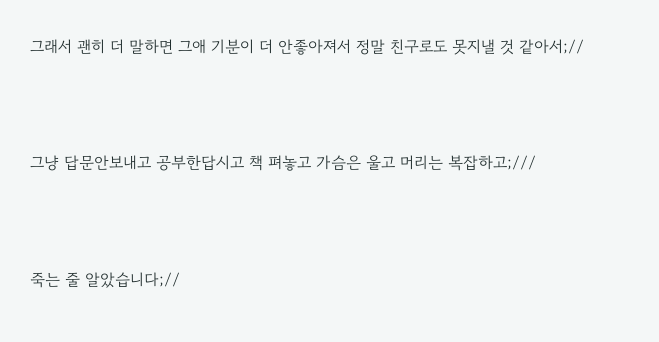그래서 괜히 더 말하면 그애 기분이 더 안좋아져서 정말 친구로도 못지낼 것 같아서;//



그냥 답문안보내고 공부한답시고 책 펴놓고 가슴은 울고 머리는 복잡하고;///



죽는 줄 알았습니다;//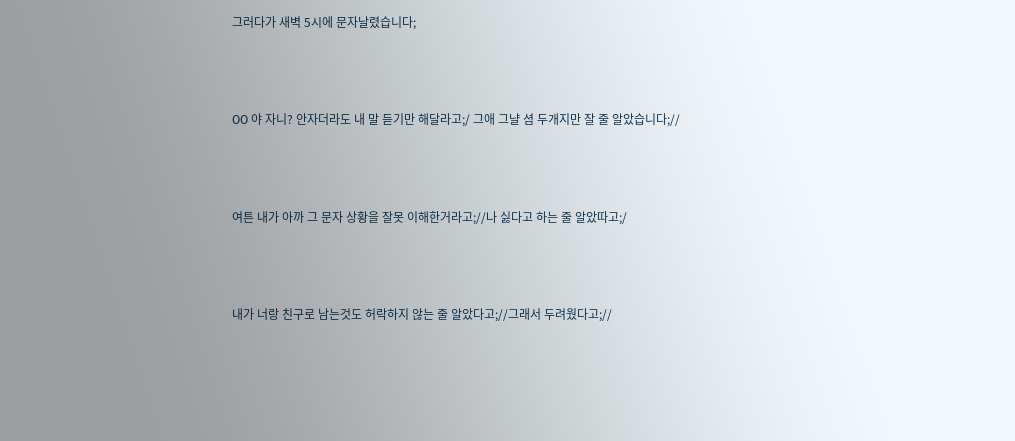그러다가 새벽 5시에 문자날렸습니다;



OO 야 자니? 안자더라도 내 말 듣기만 해달라고;/ 그애 그냘 셤 두개지만 잘 줄 알았습니다;//



여튼 내가 아까 그 문자 상황을 잘못 이해한거라고;//나 싫다고 하는 줄 알았따고;/



내가 너랑 친구로 남는것도 허락하지 않는 줄 알았다고;//그래서 두려웠다고;//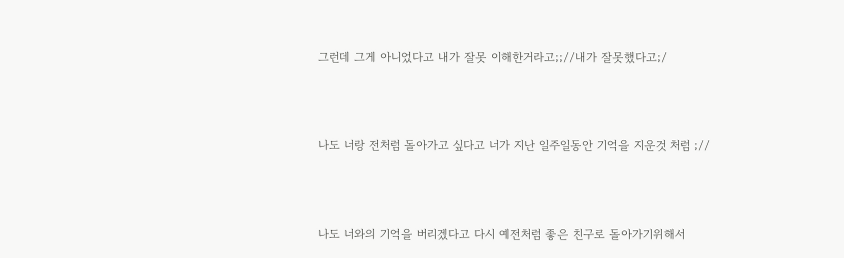그런데 그게 아니었다고 내가 잘못 이해한거라고;;//내가 잘못했다고;/



나도 너랑 전처럼 돌아가고 싶다고 너가 지난 일주일동안 기억을 지운것 처럼 ;//



나도 너와의 기억을 버리겠다고 다시 예전처럼 좋은 친구로 돌아가기위해서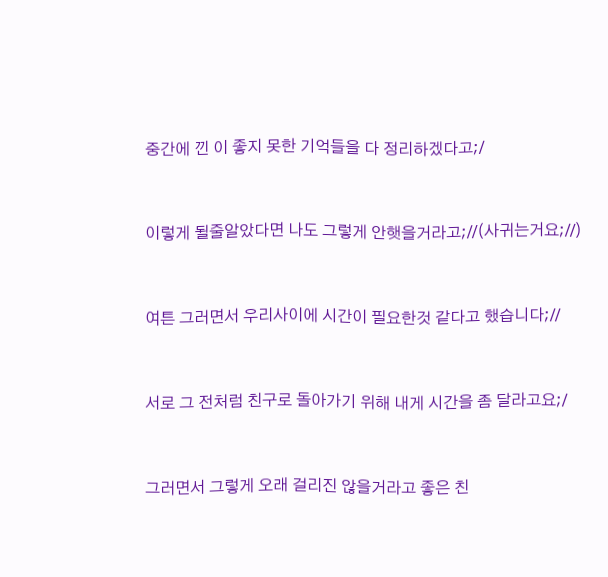중간에 낀 이 좋지 못한 기억들을 다 정리하겠다고;/



이렇게 될줄알았다면 나도 그렇게 안햇을거라고;//(사귀는거요;//)



여튼 그러면서 우리사이에 시간이 필요한것 같다고 했습니다;//



서로 그 전처럼 친구로 돌아가기 위해 내게 시간을 좀 달라고요;/



그러면서 그렇게 오래 걸리진 않을거라고 좋은 친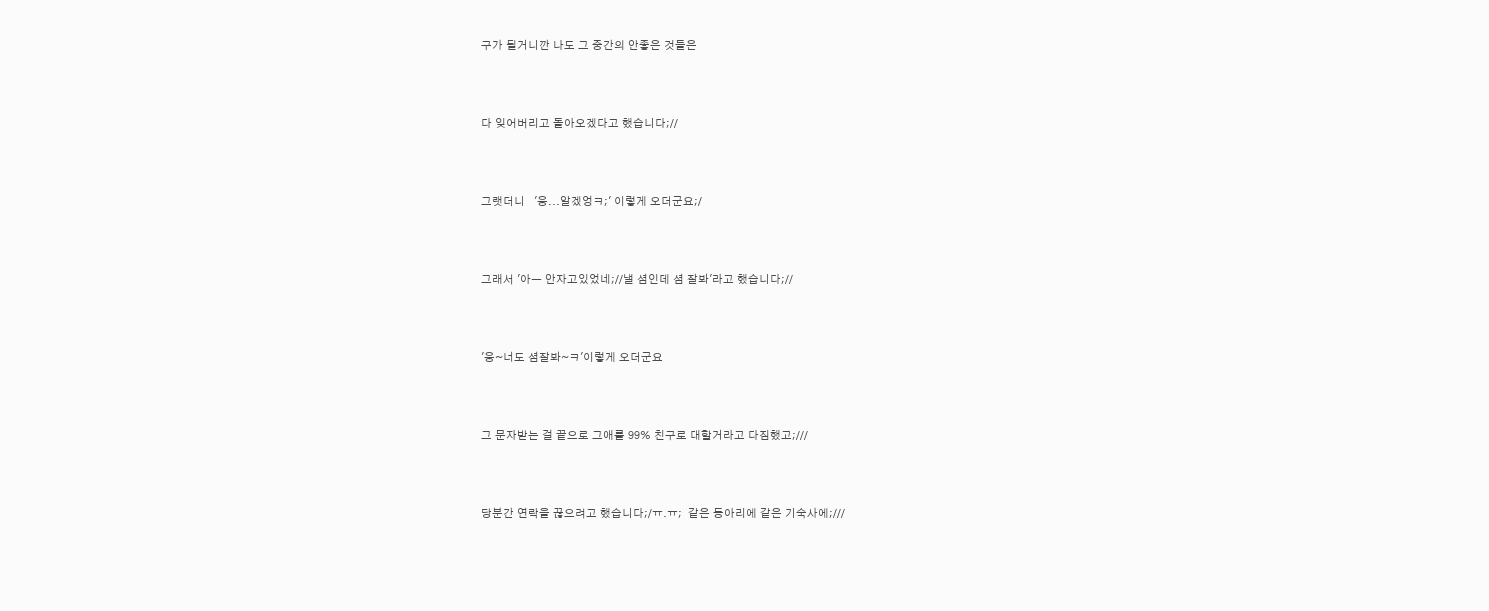구가 될거니깐 나도 그 중간의 안좋은 것들은



다 잊어버리고 돌아오겠다고 했습니다;//



그랫더니   '웅...알겠엉ㅋ;' 이렇게 오더군요;/



그래서 '아ㅡ 안자고있었네;//낼 셤인데 셤 잘봐'라고 했습니다;//



'웅~너도 셤잘봐~ㅋ'이렇게 오더군요



그 문자받는 걸 끝으로 그애를 99% 친구로 대할거라고 다짐했고;///



당분간 연락을 끊으려고 했습니다;/ㅠ.ㅠ;  같은 동아리에 같은 기숙사에;///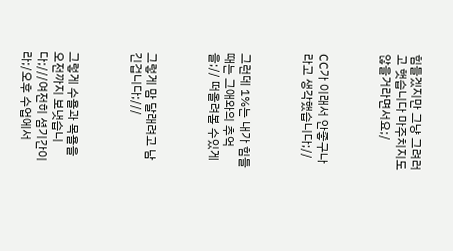힘들겠지만 그냥 그려러고 햇습니다 마주치지도 않을거라면서요;/



CC가 이래서 안좋구나라고 생각했습니다;//



그런데 1%는 내가 힘들 때는 그애와의 추억을;// 떠올려볼 수있게



그렇게 맘 달래려고 남긴겁니다;///



그렇게 수욜과 목욜을 오전까지 보냇습니다;///여전히 셤기간이라;/오후 수업에서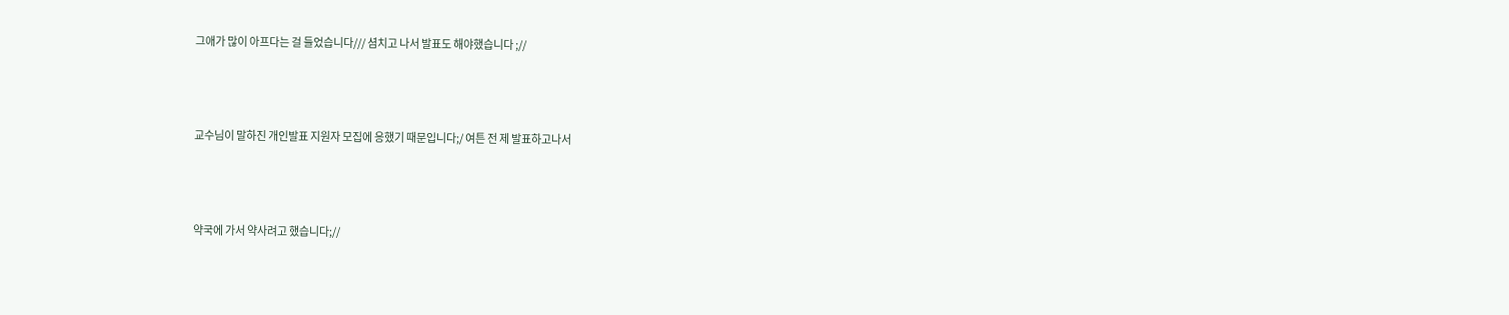그애가 많이 아프다는 걸 들었습니다/// 셤치고 나서 발표도 해야했습니다 ;//



교수님이 말하진 개인발표 지원자 모집에 응했기 때문입니다;/ 여튼 전 제 발표하고나서



약국에 가서 약사려고 했습니다;//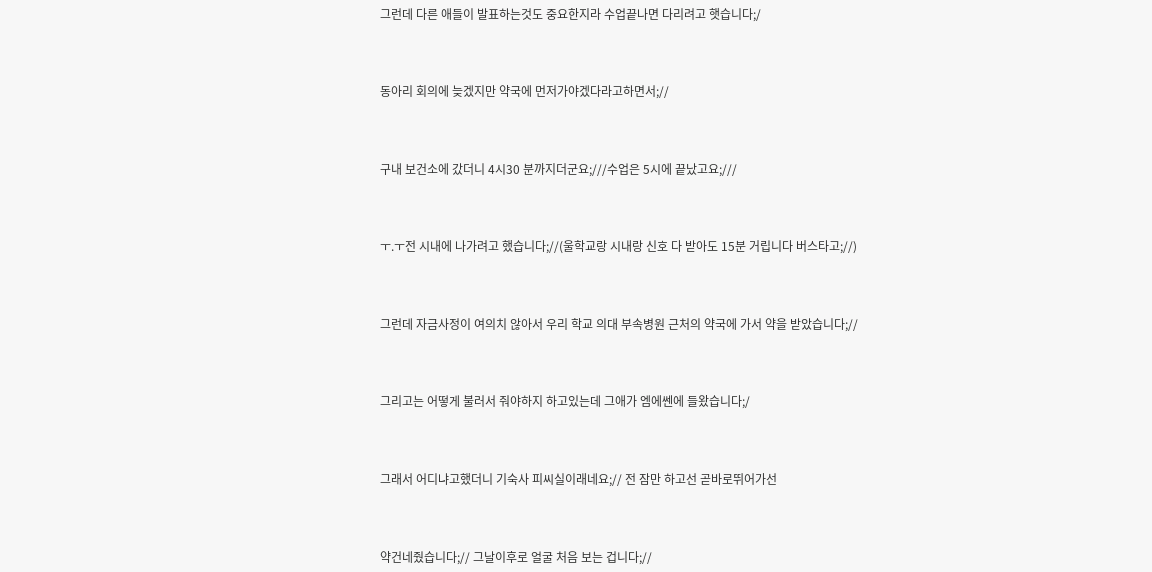그런데 다른 애들이 발표하는것도 중요한지라 수업끝나면 다리려고 햇습니다;/



동아리 회의에 늦겠지만 약국에 먼저가야겠다라고하면서;//



구내 보건소에 갔더니 4시30 분까지더군요;///수업은 5시에 끝났고요;///



ㅜ.ㅜ전 시내에 나가려고 했습니다;//(울학교랑 시내랑 신호 다 받아도 15분 거립니다 버스타고;//)



그런데 자금사정이 여의치 않아서 우리 학교 의대 부속병원 근처의 약국에 가서 약을 받았습니다;//



그리고는 어떻게 불러서 줘야하지 하고있는데 그애가 엠에쎈에 들왔습니다;/



그래서 어디냐고했더니 기숙사 피씨실이래네요;// 전 잠만 하고선 곧바로뛰어가선



약건네줬습니다;// 그날이후로 얼굴 처음 보는 겁니다;//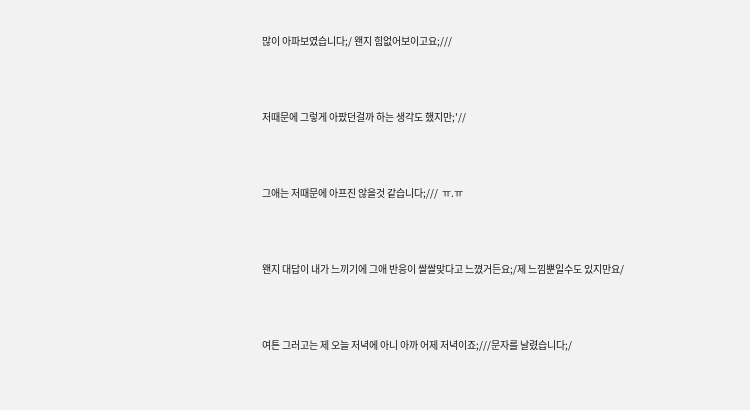많이 아파보였습니다;/ 왠지 힘없어보이고요;///



저때문에 그렇게 아팠던걸까 하는 생각도 했지만;'//



그애는 저때문에 아프진 않을것 같습니다;///  ㅠ.ㅠ



왠지 대답이 내가 느끼기에 그애 반응이 쌀쌀맞다고 느꼈거든요;/제 느낌뿐일수도 있지만요/



여튼 그러고는 제 오늘 저녁에 아니 아까 어제 저녁이죠;///문자를 날렸습니다;/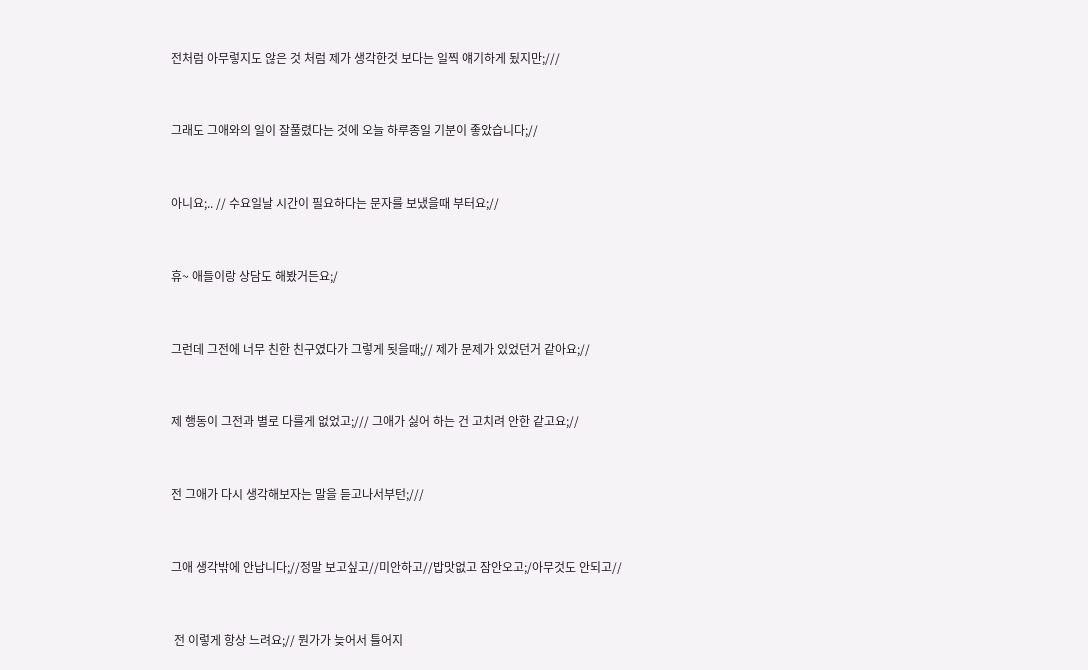전처럼 아무렇지도 않은 것 처럼 제가 생각한것 보다는 일찍 얘기하게 됬지만;///



그래도 그애와의 일이 잘풀렸다는 것에 오늘 하루종일 기분이 좋았습니다;//



아니요;.. // 수요일날 시간이 필요하다는 문자를 보냈을때 부터요;//



휴~ 애들이랑 상담도 해봤거든요;/



그런데 그전에 너무 친한 친구였다가 그렇게 됫을때;// 제가 문제가 있었던거 같아요;//



제 행동이 그전과 별로 다를게 없었고;/// 그애가 싫어 하는 건 고치려 안한 같고요;//



전 그애가 다시 생각해보자는 말을 듣고나서부턴;///



그애 생각밖에 안납니다;//정말 보고싶고//미안하고//밥맛없고 잠안오고;/아무것도 안되고//



 전 이렇게 항상 느려요;// 뭔가가 늦어서 틀어지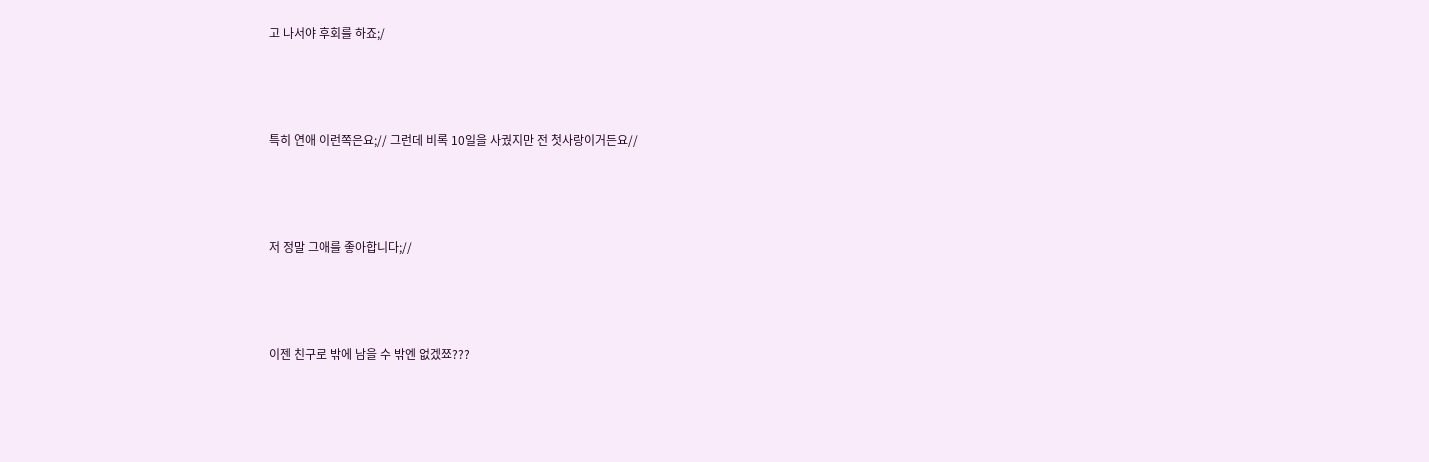고 나서야 후회를 하죠;/



특히 연애 이런쪽은요;// 그런데 비록 10일을 사궜지만 전 첫사랑이거든요//



저 정말 그애를 좋아합니다;//



이젠 친구로 밖에 남을 수 밖엔 없겠쬬???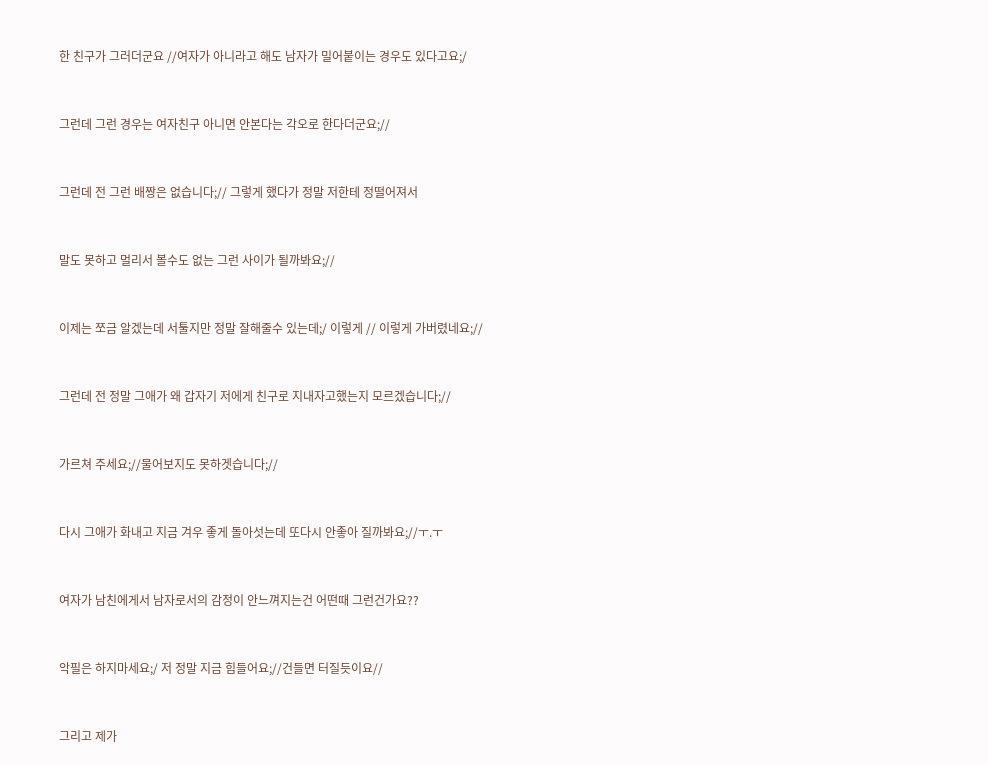한 친구가 그러더군요 //여자가 아니라고 해도 남자가 밀어붙이는 경우도 있다고요;/



그런데 그런 경우는 여자친구 아니면 안본다는 각오로 한다더군요;//



그런데 전 그런 배짱은 없습니다;// 그렇게 했다가 정말 저한테 정떨어져서



말도 못하고 멀리서 볼수도 없는 그런 사이가 될까봐요;//



이제는 쪼금 알겠는데 서툴지만 정말 잘해줄수 있는데;/ 이렇게 // 이렇게 가버렸네요;//



그런데 전 정말 그애가 왜 갑자기 저에게 친구로 지내자고했는지 모르겠습니다;//



가르쳐 주세요;//물어보지도 못하겟습니다;//



다시 그애가 화내고 지금 겨우 좋게 돌아섯는데 또다시 안좋아 질까봐요;//ㅜ.ㅜ



여자가 남친에게서 남자로서의 감정이 안느껴지는건 어떤때 그런건가요??



악필은 하지마세요;/ 저 정말 지금 힘들어요;//건들면 터질듯이요//



그리고 제가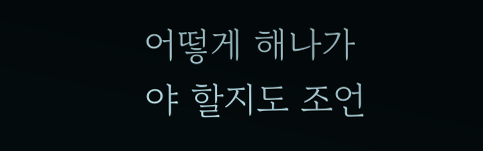어떻게 해나가야 할지도 조언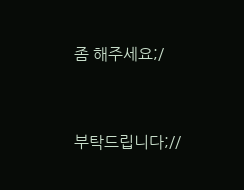좀 해주세요;/



부탁드립니다;//